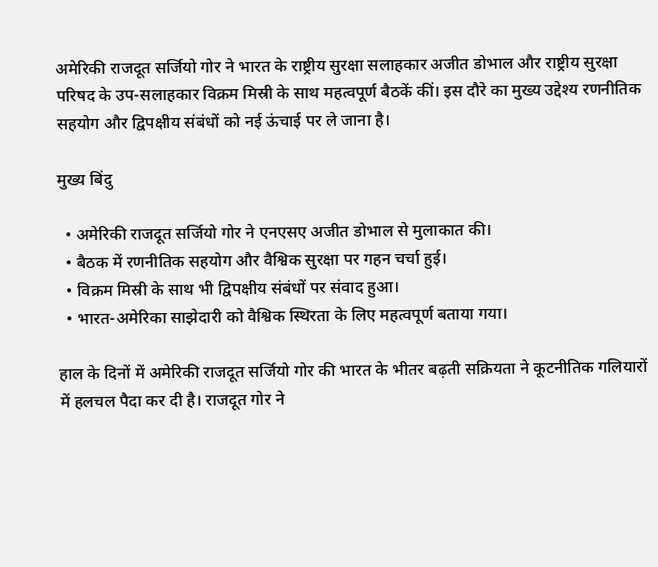अमेरिकी राजदूत सर्जियो गोर ने भारत के राष्ट्रीय सुरक्षा सलाहकार अजीत डोभाल और राष्ट्रीय सुरक्षा परिषद के उप-सलाहकार विक्रम मिस्री के साथ महत्वपूर्ण बैठकें कीं। इस दौरे का मुख्य उद्देश्य रणनीतिक सहयोग और द्विपक्षीय संबंधों को नई ऊंचाई पर ले जाना है।

मुख्य बिंदु

  • अमेरिकी राजदूत सर्जियो गोर ने एनएसए अजीत डोभाल से मुलाकात की।
  • बैठक में रणनीतिक सहयोग और वैश्विक सुरक्षा पर गहन चर्चा हुई।
  • विक्रम मिस्री के साथ भी द्विपक्षीय संबंधों पर संवाद हुआ।
  • भारत-अमेरिका साझेदारी को वैश्विक स्थिरता के लिए महत्वपूर्ण बताया गया।

हाल के दिनों में अमेरिकी राजदूत सर्जियो गोर की भारत के भीतर बढ़ती सक्रियता ने कूटनीतिक गलियारों में हलचल पैदा कर दी है। राजदूत गोर ने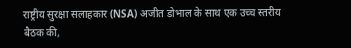राष्ट्रीय सुरक्षा सलाहकार (NSA) अजीत डोभाल के साथ एक उच्च स्तरीय बैठक की,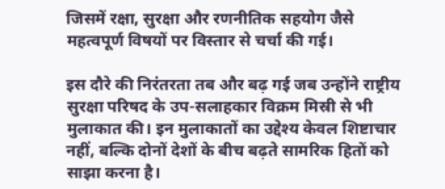जिसमें रक्षा, सुरक्षा और रणनीतिक सहयोग जैसे महत्वपूर्ण विषयों पर विस्तार से चर्चा की गई।

इस दौरे की निरंतरता तब और बढ़ गई जब उन्होंने राष्ट्रीय सुरक्षा परिषद के उप-सलाहकार विक्रम मिस्री से भी मुलाकात की। इन मुलाकातों का उद्देश्य केवल शिष्टाचार नहीं, बल्कि दोनों देशों के बीच बढ़ते सामरिक हितों को साझा करना है।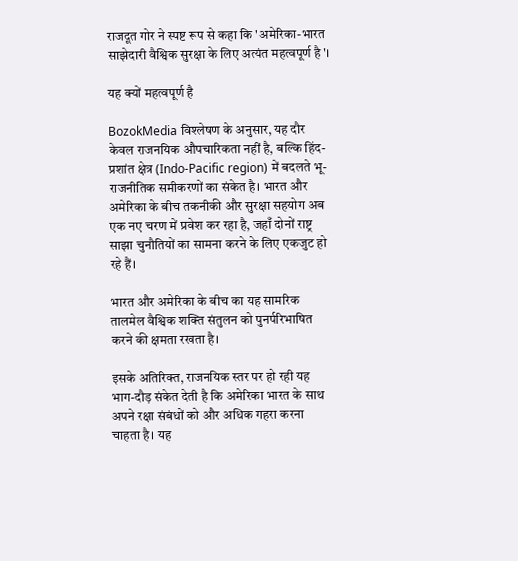राजदूत गोर ने स्पष्ट रूप से कहा कि 'अमेरिका-भारत साझेदारी वैश्विक सुरक्षा के लिए अत्यंत महत्वपूर्ण है'।

यह क्यों महत्वपूर्ण है

BozokMedia विश्लेषण के अनुसार, यह दौर केवल राजनयिक औपचारिकता नहीं है, बल्कि हिंद-प्रशांत क्षेत्र (Indo-Pacific region) में बदलते भू-राजनीतिक समीकरणों का संकेत है। भारत और अमेरिका के बीच तकनीकी और सुरक्षा सहयोग अब एक नए चरण में प्रवेश कर रहा है, जहाँ दोनों राष्ट्र साझा चुनौतियों का सामना करने के लिए एकजुट हो रहे हैं।

भारत और अमेरिका के बीच का यह सामरिक तालमेल वैश्विक शक्ति संतुलन को पुनर्परिभाषित करने की क्षमता रखता है।

इसके अतिरिक्त, राजनयिक स्तर पर हो रही यह भाग-दौड़ संकेत देती है कि अमेरिका भारत के साथ अपने रक्षा संबंधों को और अधिक गहरा करना चाहता है। यह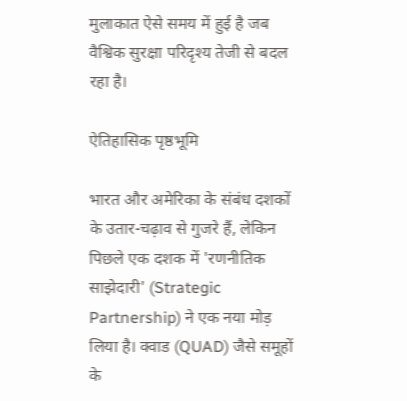मुलाकात ऐसे समय में हुई है जब वैश्विक सुरक्षा परिदृश्य तेजी से बदल रहा है।

ऐतिहासिक पृष्ठभूमि

भारत और अमेरिका के संबंध दशकों के उतार-चढ़ाव से गुजरे हैं, लेकिन पिछले एक दशक में 'रणनीतिक साझेदारी' (Strategic Partnership) ने एक नया मोड़ लिया है। क्वाड (QUAD) जैसे समूहों के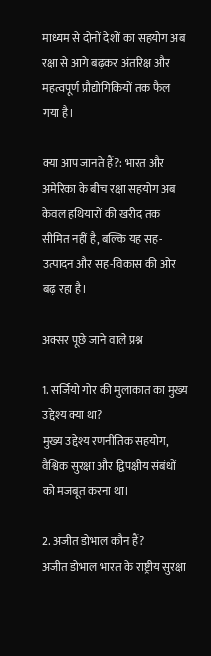माध्यम से दोनों देशों का सहयोग अब रक्षा से आगे बढ़कर अंतरिक्ष और महत्वपूर्ण प्रौद्योगिकियों तक फैल गया है।

क्या आप जानते हैं?: भारत और अमेरिका के बीच रक्षा सहयोग अब केवल हथियारों की खरीद तक सीमित नहीं है, बल्कि यह सह-उत्पादन और सह-विकास की ओर बढ़ रहा है।

अक्सर पूछे जाने वाले प्रश्न

1. सर्जियो गोर की मुलाकात का मुख्य उद्देश्य क्या था?
मुख्य उद्देश्य रणनीतिक सहयोग, वैश्विक सुरक्षा और द्विपक्षीय संबंधों को मजबूत करना था।

2. अजीत डोभाल कौन हैं?
अजीत डोभाल भारत के राष्ट्रीय सुरक्षा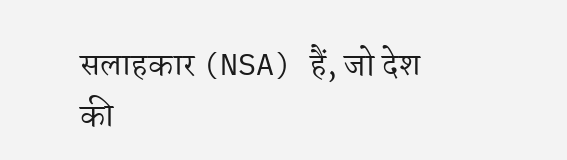सलाहकार (NSA) हैं, जो देश की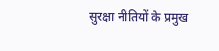सुरक्षा नीतियों के प्रमुख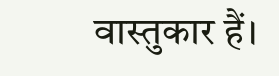वास्तुकार हैं।